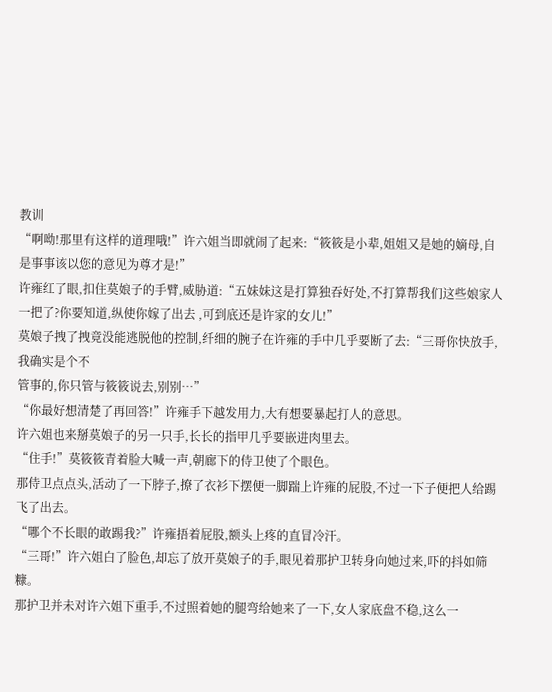教训
“啊呦!那里有这样的道理哦!”许六姐当即就闹了起来:“筱筱是小辈,姐姐又是她的嫡母,自是事事该以您的意见为尊才是!”
许雍红了眼,扣住莫娘子的手臂,威胁道:“五妹妹这是打算独吞好处,不打算帮我们这些娘家人一把了?你要知道,纵使你嫁了出去 ,可到底还是许家的女儿!”
莫娘子拽了拽竟没能逃脱他的控制,纤细的腕子在许雍的手中几乎要断了去:“三哥你快放手,我确实是个不
管事的,你只管与筱筱说去,别别…”
“你最好想清楚了再回答!”许雍手下越发用力,大有想要暴起打人的意思。
许六姐也来掰莫娘子的另一只手,长长的指甲几乎要嵌进肉里去。
“住手!”莫筱筱青着脸大喊一声,朝廊下的侍卫使了个眼色。
那侍卫点点头,活动了一下脖子,撩了衣衫下摆便一脚踹上许雍的屁股,不过一下子便把人给踢飞了出去。
“哪个不长眼的敢踢我?”许雍捂着屁股,额头上疼的直冒冷汗。
“三哥!”许六姐白了脸色,却忘了放开莫娘子的手,眼见着那护卫转身向她过来,吓的抖如筛糠。
那护卫并未对许六姐下重手,不过照着她的腿弯给她来了一下,女人家底盘不稳,这么一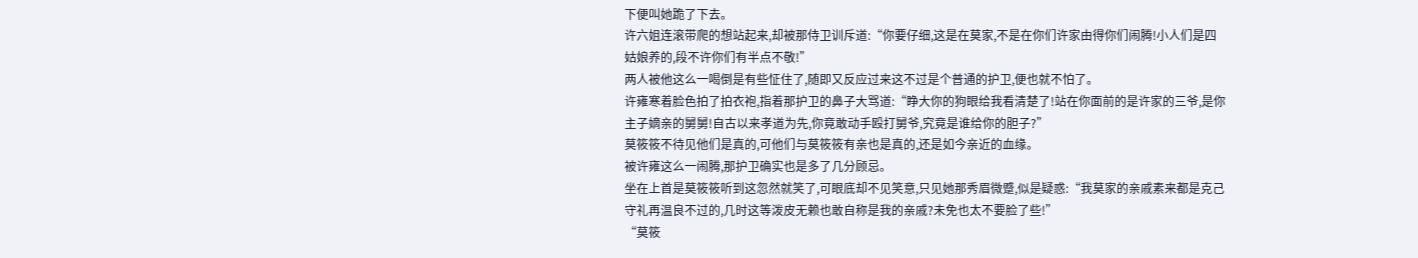下便叫她跪了下去。
许六姐连滚带爬的想站起来,却被那侍卫训斥道:“你要仔细,这是在莫家,不是在你们许家由得你们闹腾!小人们是四姑娘养的,段不许你们有半点不敬!”
两人被他这么一喝倒是有些怔住了,随即又反应过来这不过是个普通的护卫,便也就不怕了。
许雍寒着脸色拍了拍衣袍,指着那护卫的鼻子大骂道:“睁大你的狗眼给我看清楚了!站在你面前的是许家的三爷,是你主子嫡亲的舅舅!自古以来孝道为先,你竟敢动手殴打舅爷,究竟是谁给你的胆子?”
莫筱筱不待见他们是真的,可他们与莫筱筱有亲也是真的,还是如今亲近的血缘。
被许雍这么一闹腾,那护卫确实也是多了几分顾忌。
坐在上首是莫筱筱听到这忽然就笑了,可眼底却不见笑意,只见她那秀眉微蹙,似是疑惑:“我莫家的亲戚素来都是克己守礼再温良不过的,几时这等泼皮无赖也敢自称是我的亲戚?未免也太不要脸了些!”
“莫筱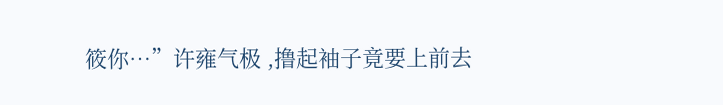筱你…”许雍气极 ,撸起袖子竟要上前去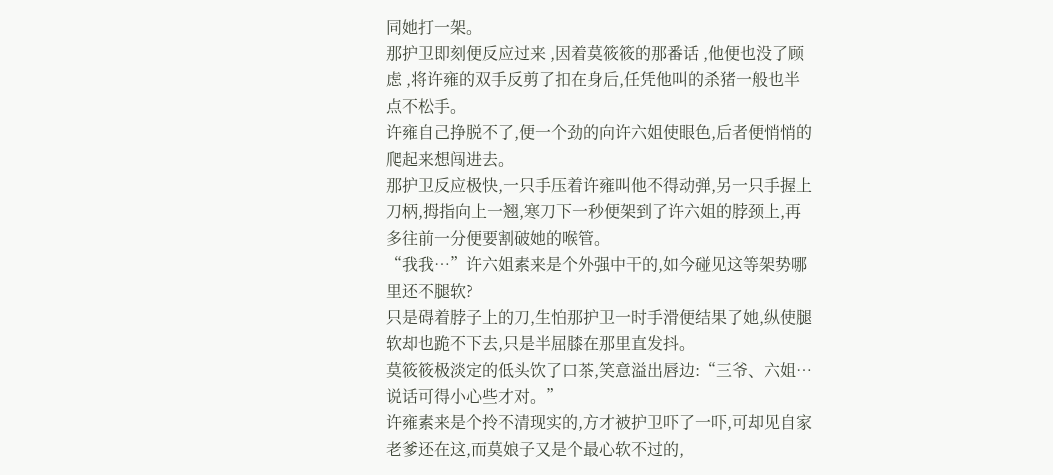同她打一架。
那护卫即刻便反应过来 ,因着莫筱筱的那番话 ,他便也没了顾虑 ,将许雍的双手反剪了扣在身后,任凭他叫的杀猪一般也半点不松手。
许雍自己挣脱不了,便一个劲的向许六姐使眼色,后者便悄悄的爬起来想闯进去。
那护卫反应极快,一只手压着许雍叫他不得动弹,另一只手握上刀柄,拇指向上一翘,寒刀下一秒便架到了许六姐的脖颈上,再多往前一分便要割破她的喉管。
“我我…”许六姐素来是个外强中干的,如今碰见这等架势哪里还不腿软?
只是碍着脖子上的刀,生怕那护卫一时手滑便结果了她,纵使腿软却也跪不下去,只是半屈膝在那里直发抖。
莫筱筱极淡定的低头饮了口茶,笑意溢出唇边:“三爷、六姐…说话可得小心些才对。”
许雍素来是个拎不清现实的,方才被护卫吓了一吓,可却见自家老爹还在这,而莫娘子又是个最心软不过的,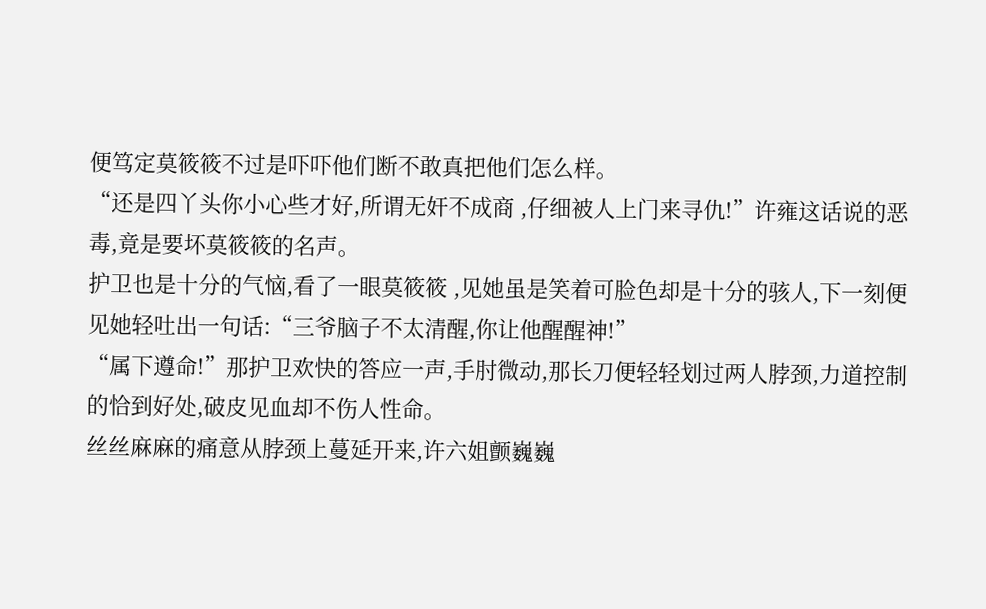便笃定莫筱筱不过是吓吓他们断不敢真把他们怎么样。
“还是四丫头你小心些才好,所谓无奸不成商 ,仔细被人上门来寻仇!”许雍这话说的恶毒,竟是要坏莫筱筱的名声。
护卫也是十分的气恼,看了一眼莫筱筱 ,见她虽是笑着可脸色却是十分的骇人,下一刻便见她轻吐出一句话:“三爷脑子不太清醒,你让他醒醒神!”
“属下遵命!”那护卫欢快的答应一声,手肘微动,那长刀便轻轻划过两人脖颈,力道控制的恰到好处,破皮见血却不伤人性命。
丝丝麻麻的痛意从脖颈上蔓延开来,许六姐颤巍巍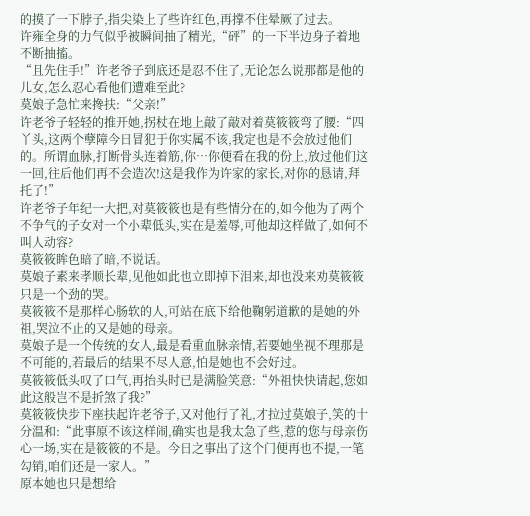的摸了一下脖子,指尖染上了些许红色,再撑不住晕厥了过去。
许雍全身的力气似乎被瞬间抽了精光,“砰”的一下半边身子着地不断抽搐。
“且先住手!”许老爷子到底还是忍不住了,无论怎么说那都是他的儿女,怎么忍心看他们遭难至此?
莫娘子急忙来搀扶:“父亲!”
许老爷子轻轻的推开她,拐杖在地上敲了敲对着莫筱筱弯了腰:“四丫头,这两个孽障今日冒犯于你实属不该,我定也是不会放过他们的。所谓血脉,打断骨头连着筋,你…你便看在我的份上,放过他们这一回,往后他们再不会造次!这是我作为许家的家长,对你的恳请,拜托了!”
许老爷子年纪一大把,对莫筱筱也是有些情分在的,如今他为了两个不争气的子女对一个小辈低头,实在是羞辱,可他却这样做了,如何不叫人动容?
莫筱筱眸色暗了暗,不说话。
莫娘子素来孝顺长辈,见他如此也立即掉下泪来,却也没来劝莫筱筱只是一个劲的哭。
莫筱筱不是那样心肠软的人,可站在底下给他鞠躬道歉的是她的外祖,哭泣不止的又是她的母亲。
莫娘子是一个传统的女人,最是看重血脉亲情,若要她坐视不理那是不可能的,若最后的结果不尽人意,怕是她也不会好过。
莫筱筱低头叹了口气,再抬头时已是满脸笑意:“外祖快快请起,您如此这般岂不是折煞了我?”
莫筱筱快步下座扶起许老爷子,又对他行了礼,才拉过莫娘子,笑的十分温和:“此事原不该这样闹,确实也是我太急了些,惹的您与母亲伤心一场,实在是筱筱的不是。今日之事出了这个门便再也不提,一笔勾销,咱们还是一家人。”
原本她也只是想给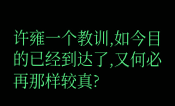许雍一个教训,如今目的已经到达了,又何必再那样较真?